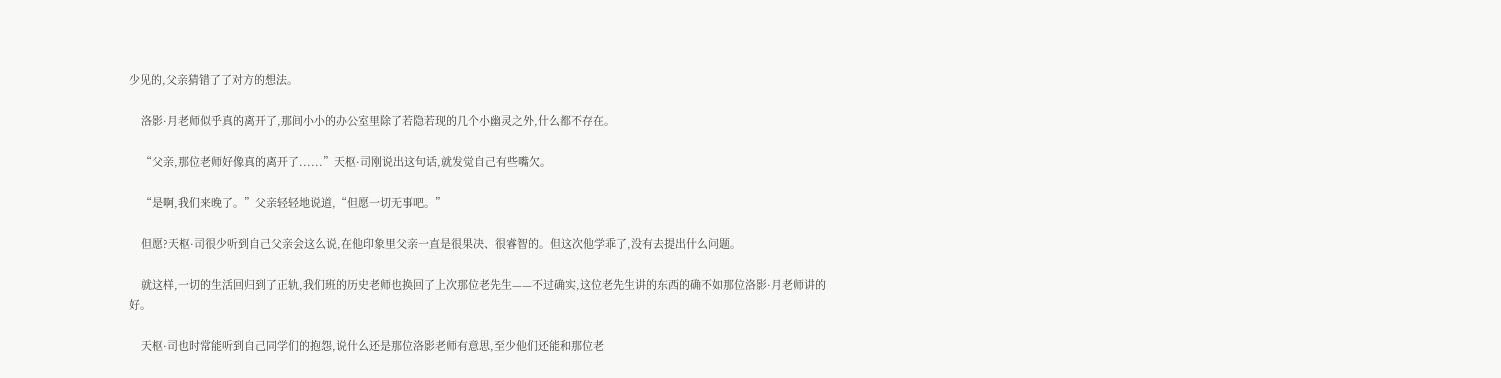少见的,父亲猜错了了对方的想法。

    洛影·月老师似乎真的离开了,那间小小的办公室里除了若隐若现的几个小幽灵之外,什么都不存在。

    “父亲,那位老师好像真的离开了......”天枢·司刚说出这句话,就发觉自己有些嘴欠。

    “是啊,我们来晚了。”父亲轻轻地说道,“但愿一切无事吧。”

    但愿?天枢·司很少听到自己父亲会这么说,在他印象里父亲一直是很果决、很睿智的。但这次他学乖了,没有去提出什么问题。

    就这样,一切的生活回归到了正轨,我们班的历史老师也换回了上次那位老先生——不过确实,这位老先生讲的东西的确不如那位洛影·月老师讲的好。

    天枢·司也时常能听到自己同学们的抱怨,说什么还是那位洛影老师有意思,至少他们还能和那位老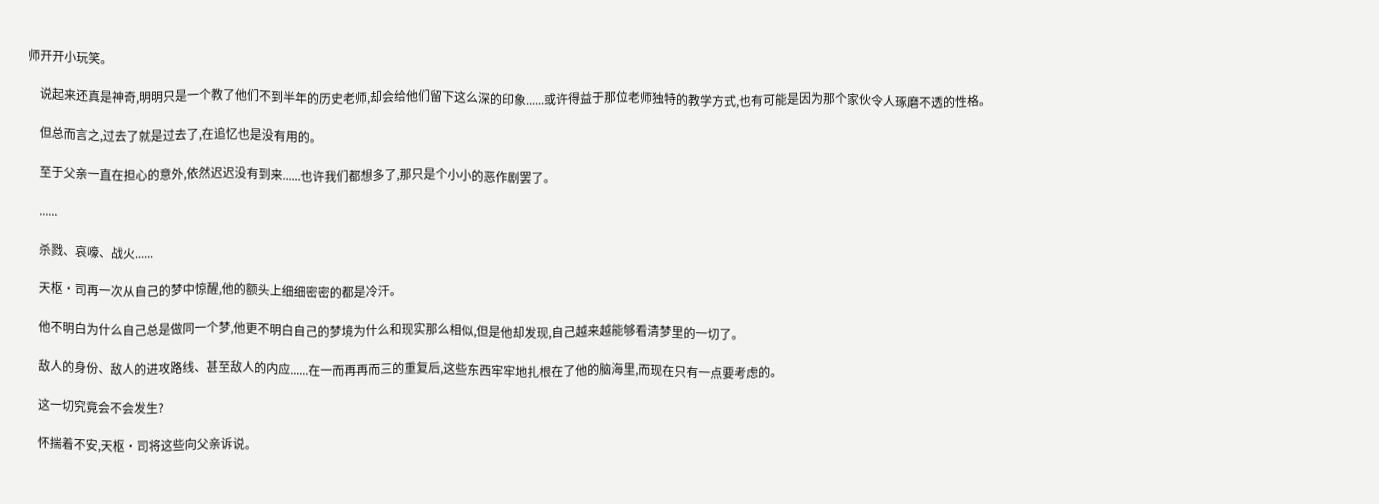师开开小玩笑。

    说起来还真是神奇,明明只是一个教了他们不到半年的历史老师,却会给他们留下这么深的印象......或许得益于那位老师独特的教学方式,也有可能是因为那个家伙令人琢磨不透的性格。

    但总而言之,过去了就是过去了,在追忆也是没有用的。

    至于父亲一直在担心的意外,依然迟迟没有到来......也许我们都想多了,那只是个小小的恶作剧罢了。

    ......

    杀戮、哀嚎、战火......

    天枢·司再一次从自己的梦中惊醒,他的额头上细细密密的都是冷汗。

    他不明白为什么自己总是做同一个梦,他更不明白自己的梦境为什么和现实那么相似,但是他却发现,自己越来越能够看清梦里的一切了。

    敌人的身份、敌人的进攻路线、甚至敌人的内应......在一而再再而三的重复后,这些东西牢牢地扎根在了他的脑海里,而现在只有一点要考虑的。

    这一切究竟会不会发生?

    怀揣着不安,天枢·司将这些向父亲诉说。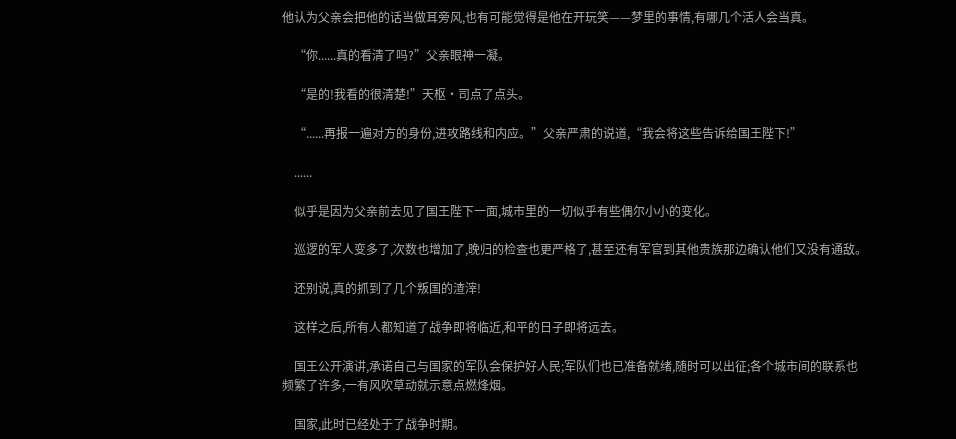他认为父亲会把他的话当做耳旁风,也有可能觉得是他在开玩笑——梦里的事情,有哪几个活人会当真。

    “你......真的看清了吗?”父亲眼神一凝。

    “是的!我看的很清楚!”天枢·司点了点头。

    “......再报一遍对方的身份,进攻路线和内应。”父亲严肃的说道,“我会将这些告诉给国王陛下!”

    ......

    似乎是因为父亲前去见了国王陛下一面,城市里的一切似乎有些偶尔小小的变化。

    巡逻的军人变多了,次数也增加了,晚归的检查也更严格了,甚至还有军官到其他贵族那边确认他们又没有通敌。

    还别说,真的抓到了几个叛国的渣滓!

    这样之后,所有人都知道了战争即将临近,和平的日子即将远去。

    国王公开演讲,承诺自己与国家的军队会保护好人民;军队们也已准备就绪,随时可以出征;各个城市间的联系也频繁了许多,一有风吹草动就示意点燃烽烟。

    国家,此时已经处于了战争时期。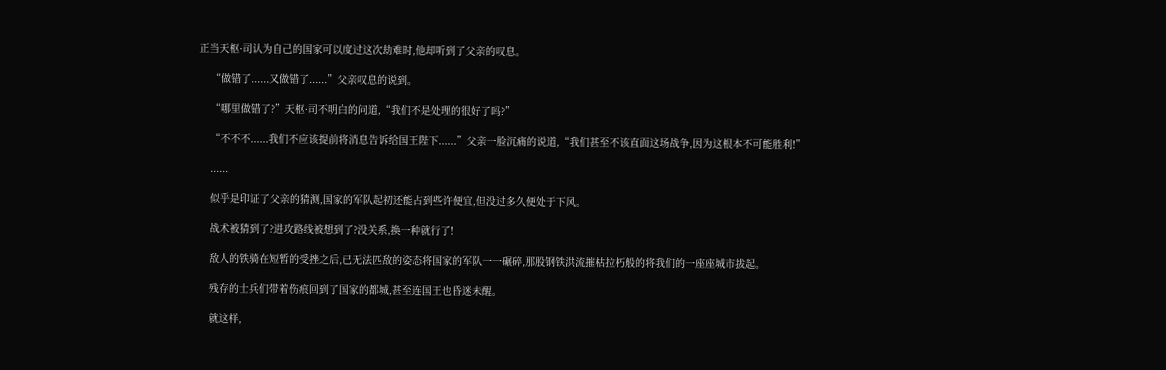正当天枢·司认为自己的国家可以度过这次劫难时,他却听到了父亲的叹息。

    “做错了......又做错了......”父亲叹息的说到。

    “哪里做错了?”天枢·司不明白的问道,“我们不是处理的很好了吗?”

    “不不不......我们不应该提前将消息告诉给国王陛下......”父亲一脸沉痛的说道,“我们甚至不该直面这场战争,因为这根本不可能胜利!”

    ......

    似乎是印证了父亲的猜测,国家的军队起初还能占到些许便宜,但没过多久便处于下风。

    战术被猜到了?进攻路线被想到了?没关系,换一种就行了!

    敌人的铁骑在短暂的受挫之后,已无法匹敌的姿态将国家的军队一一碾碎,那股钢铁洪流摧枯拉朽般的将我们的一座座城市拔起。

    残存的士兵们带着伤痕回到了国家的都城,甚至连国王也昏迷未醒。

    就这样,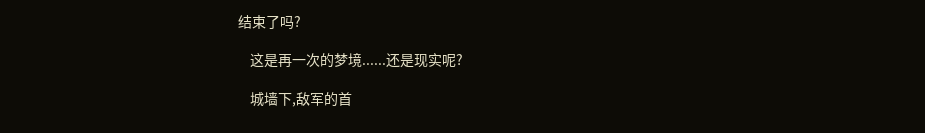结束了吗?

    这是再一次的梦境......还是现实呢?

    城墙下,敌军的首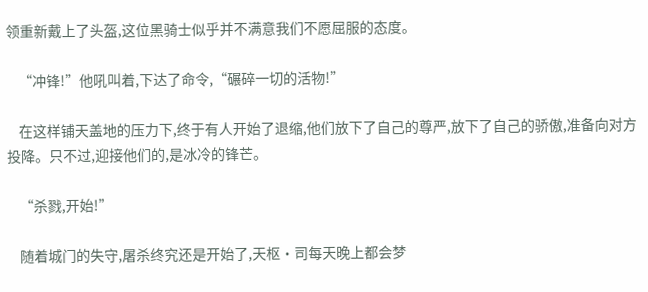领重新戴上了头盔,这位黑骑士似乎并不满意我们不愿屈服的态度。

    “冲锋!”他吼叫着,下达了命令,“碾碎一切的活物!”

    在这样铺天盖地的压力下,终于有人开始了退缩,他们放下了自己的尊严,放下了自己的骄傲,准备向对方投降。只不过,迎接他们的,是冰冷的锋芒。

    “杀戮,开始!”

    随着城门的失守,屠杀终究还是开始了,天枢·司每天晚上都会梦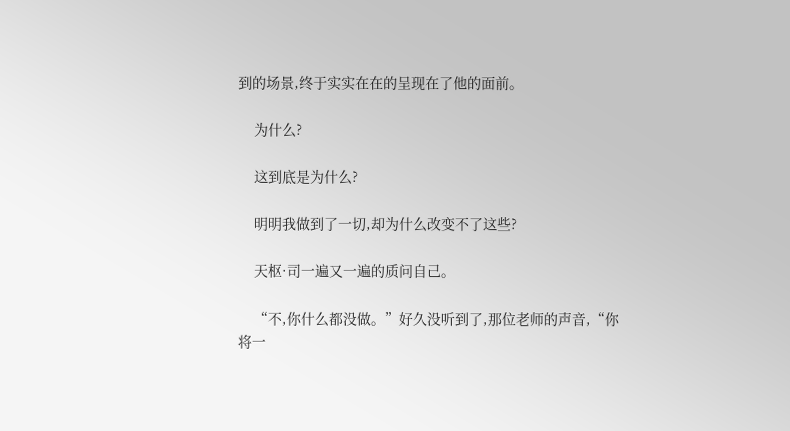到的场景,终于实实在在的呈现在了他的面前。

    为什么?

    这到底是为什么?

    明明我做到了一切,却为什么改变不了这些?

    天枢·司一遍又一遍的质问自己。

    “不,你什么都没做。”好久没听到了,那位老师的声音,“你将一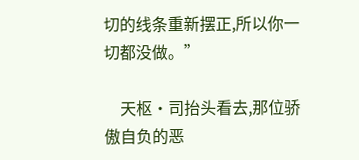切的线条重新摆正,所以你一切都没做。”

    天枢·司抬头看去,那位骄傲自负的恶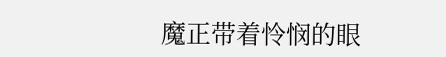魔正带着怜悯的眼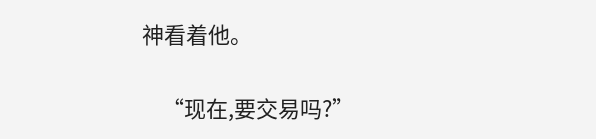神看着他。

    “现在,要交易吗?”